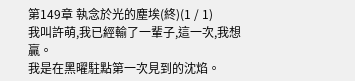第149章 執念於光的塵埃(終)(1 / 1)
我叫許萌,我已經輸了一輩子,這一次,我想贏。
我是在黑曜駐點第一次見到的沈焰。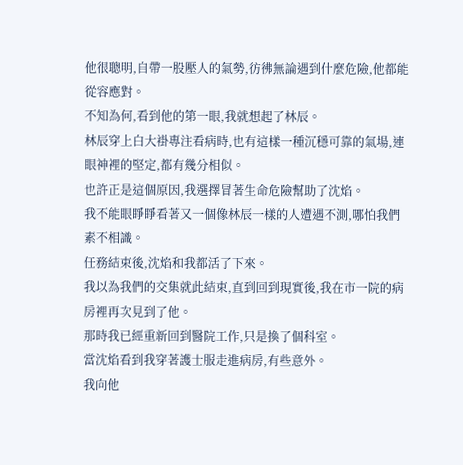他很聰明,自帶一股壓人的氣勢,彷彿無論遇到什麼危險,他都能從容應對。
不知為何,看到他的第一眼,我就想起了林辰。
林辰穿上白大褂專注看病時,也有這樣一種沉穩可靠的氣場,連眼神裡的堅定,都有幾分相似。
也許正是這個原因,我選擇冒著生命危險幫助了沈焰。
我不能眼睜睜看著又一個像林辰一樣的人遭遇不測,哪怕我們素不相識。
任務結束後,沈焰和我都活了下來。
我以為我們的交集就此結束,直到回到現實後,我在市一院的病房裡再次見到了他。
那時我已經重新回到醫院工作,只是換了個科室。
當沈焰看到我穿著護士服走進病房,有些意外。
我向他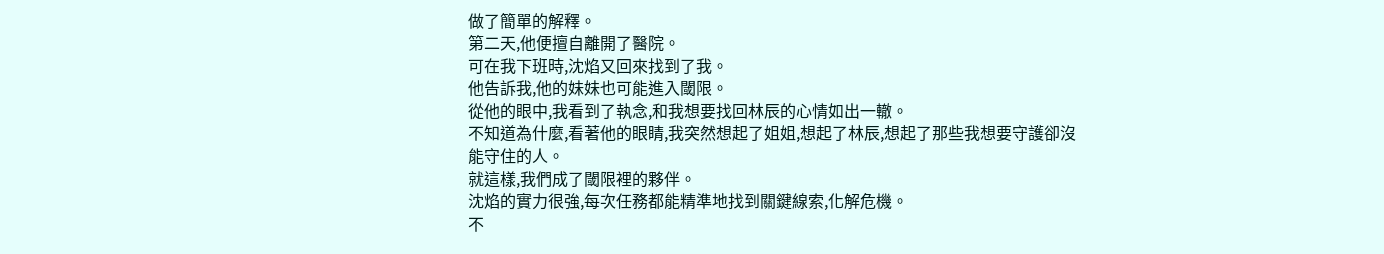做了簡單的解釋。
第二天,他便擅自離開了醫院。
可在我下班時,沈焰又回來找到了我。
他告訴我,他的妹妹也可能進入閾限。
從他的眼中,我看到了執念,和我想要找回林辰的心情如出一轍。
不知道為什麼,看著他的眼睛,我突然想起了姐姐,想起了林辰,想起了那些我想要守護卻沒能守住的人。
就這樣,我們成了閾限裡的夥伴。
沈焰的實力很強,每次任務都能精準地找到關鍵線索,化解危機。
不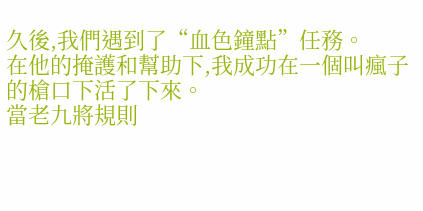久後,我們遇到了“血色鐘點”任務。
在他的掩護和幫助下,我成功在一個叫瘋子的槍口下活了下來。
當老九將規則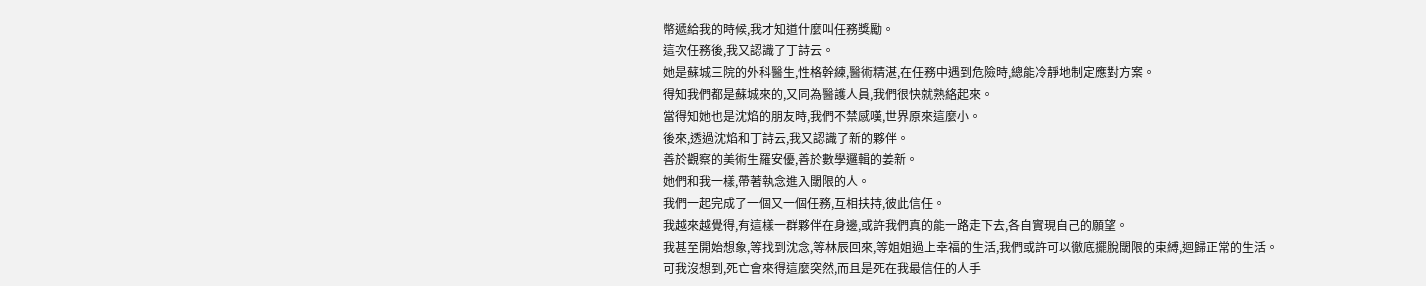幣遞給我的時候,我才知道什麼叫任務獎勵。
這次任務後,我又認識了丁詩云。
她是蘇城三院的外科醫生,性格幹練,醫術精湛,在任務中遇到危險時,總能冷靜地制定應對方案。
得知我們都是蘇城來的,又同為醫護人員,我們很快就熟絡起來。
當得知她也是沈焰的朋友時,我們不禁感嘆,世界原來這麼小。
後來,透過沈焰和丁詩云,我又認識了新的夥伴。
善於觀察的美術生羅安優,善於數學邏輯的姜新。
她們和我一樣,帶著執念進入閾限的人。
我們一起完成了一個又一個任務,互相扶持,彼此信任。
我越來越覺得,有這樣一群夥伴在身邊,或許我們真的能一路走下去,各自實現自己的願望。
我甚至開始想象,等找到沈念,等林辰回來,等姐姐過上幸福的生活,我們或許可以徹底擺脫閾限的束縛,迴歸正常的生活。
可我沒想到,死亡會來得這麼突然,而且是死在我最信任的人手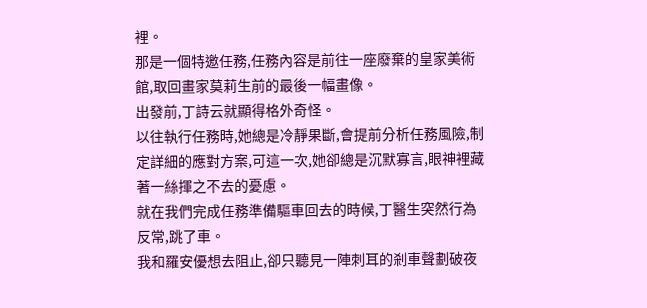裡。
那是一個特邀任務,任務內容是前往一座廢棄的皇家美術館,取回畫家莫莉生前的最後一幅畫像。
出發前,丁詩云就顯得格外奇怪。
以往執行任務時,她總是冷靜果斷,會提前分析任務風險,制定詳細的應對方案,可這一次,她卻總是沉默寡言,眼神裡藏著一絲揮之不去的憂慮。
就在我們完成任務準備驅車回去的時候,丁醫生突然行為反常,跳了車。
我和羅安優想去阻止,卻只聽見一陣刺耳的剎車聲劃破夜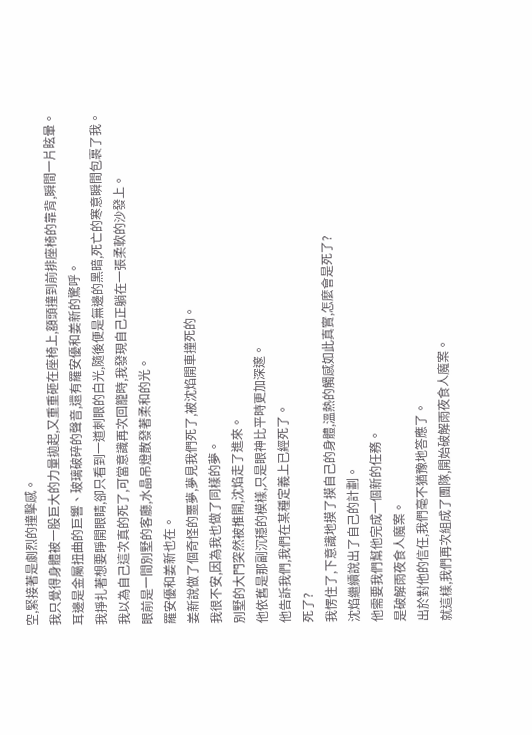空,緊接著是劇烈的撞擊感。
我只覺得身體被一股巨大的力量拋起,又重重砸在座椅上,額頭撞到前排座椅的靠背,瞬間一片眩暈。
耳邊是金屬扭曲的巨響、玻璃破碎的聲音,還有羅安優和姜新的驚呼。
我掙扎著想要睜開眼睛,卻只看到一道刺眼的白光,隨後便是無邊的黑暗,死亡的寒意瞬間包裹了我。
我以為自己這次真的死了,可當意識再次回籠時,我發現自己正躺在一張柔軟的沙發上。
眼前是一間別墅的客廳,水晶吊燈散發著柔和的光。
羅安優和姜新也在。
姜新說做了個奇怪的噩夢,夢見我們死了,被沈焰開車撞死的。
我很不安,因為我也做了同樣的夢。
別墅的大門突然被推開,沈焰走了進來。
他依舊是那副沉穩的模樣,只是眼神比平時更加深邃。
他告訴我們,我們在某種定義上已經死了。
死了?
我愣住了,下意識地摸了摸自己的身體,溫熱的觸感如此真實,怎麼會是死了?
沈焰繼續說出了自己的計劃。
他需要我們幫他完成一個新的任務。
是破解雨夜食人魔案。
出於對他的信任,我們毫不猶豫地答應了。
就這樣,我們再次組成了團隊,開始破解雨夜食人魔案。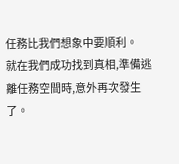任務比我們想象中要順利。
就在我們成功找到真相,準備逃離任務空間時,意外再次發生了。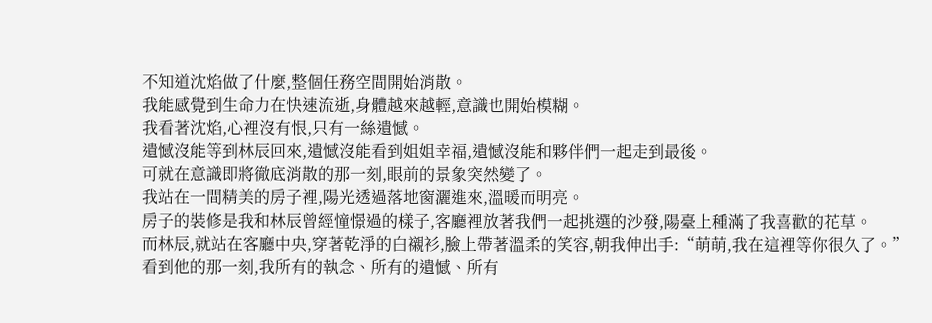不知道沈焰做了什麼,整個任務空間開始消散。
我能感覺到生命力在快速流逝,身體越來越輕,意識也開始模糊。
我看著沈焰,心裡沒有恨,只有一絲遺憾。
遺憾沒能等到林辰回來,遺憾沒能看到姐姐幸福,遺憾沒能和夥伴們一起走到最後。
可就在意識即將徹底消散的那一刻,眼前的景象突然變了。
我站在一間精美的房子裡,陽光透過落地窗灑進來,溫暖而明亮。
房子的裝修是我和林辰曾經憧憬過的樣子,客廳裡放著我們一起挑選的沙發,陽臺上種滿了我喜歡的花草。
而林辰,就站在客廳中央,穿著乾淨的白襯衫,臉上帶著溫柔的笑容,朝我伸出手:“萌萌,我在這裡等你很久了。”
看到他的那一刻,我所有的執念、所有的遺憾、所有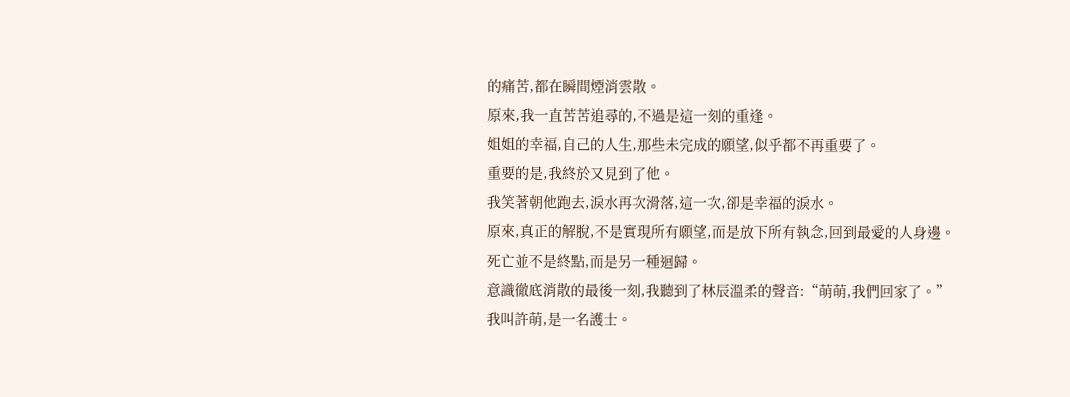的痛苦,都在瞬間煙消雲散。
原來,我一直苦苦追尋的,不過是這一刻的重逢。
姐姐的幸福,自己的人生,那些未完成的願望,似乎都不再重要了。
重要的是,我終於又見到了他。
我笑著朝他跑去,淚水再次滑落,這一次,卻是幸福的淚水。
原來,真正的解脫,不是實現所有願望,而是放下所有執念,回到最愛的人身邊。
死亡並不是終點,而是另一種迴歸。
意識徹底消散的最後一刻,我聽到了林辰溫柔的聲音:“萌萌,我們回家了。”
我叫許萌,是一名護士。